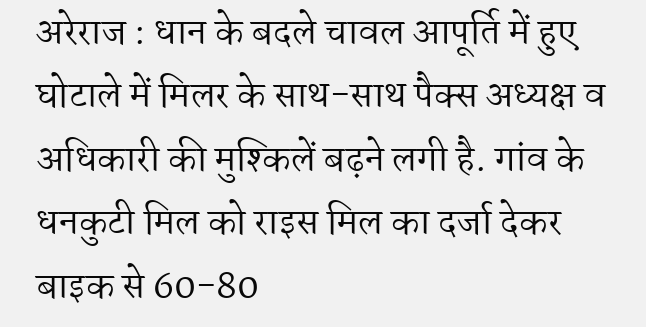अरेराज : धान के बदले चावल आपूर्ति में हुए घोटाले में मिलर के साथ-साथ पैक्स अध्यक्ष व अधिकारी की मुश्किलें बढ़ने लगी है. गांव के धनकुटी मिल को राइस मिल का दर्जा देकर बाइक से 60-80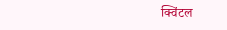क्विंटल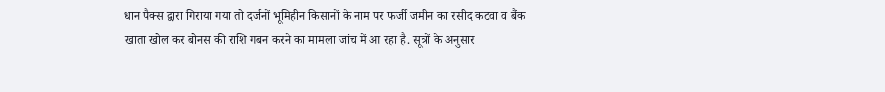धान पैक्स द्वारा गिराया गया तो दर्जनों भूमिहीन किसानों के नाम पर फर्जी जमीन का रसीद कटवा व बैंक खाता खोल कर बोनस की राशि गबन करने का मामला जांच में आ रहा है. सूत्रों के अनुसार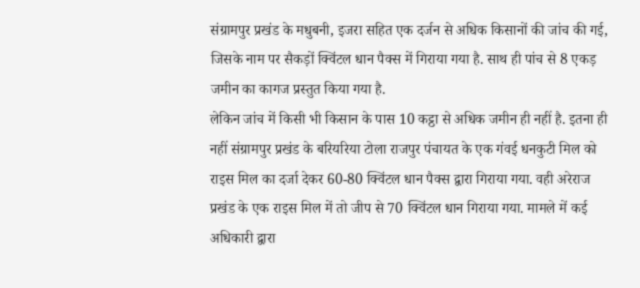संग्रामपुर प्रखंड के मधुबनी, इजरा सहित एक दर्जन से अधिक किसानों की जांच की गई, जिसके नाम पर सैकड़ों क्विंटल धान पैक्स में गिराया गया है. साथ ही पांच से 8 एकड़ जमीन का कागज प्रस्तुत किया गया है.
लेकिन जांच में किसी भी किसान के पास 10 कट्ठा से अधिक जमीन ही नहीं है. इतना ही नहीं संग्रामपुर प्रखंड के बरियरिया टोला राजपुर पंचायत के एक गंवई धनकुटी मिल को राइस मिल का दर्जा देकर 60-80 क्विंटल धान पैक्स द्वारा गिराया गया. वही अरेराज प्रखंड के एक राइस मिल में तो जीप से 70 क्विंटल धान गिराया गया. मामले में कई अधिकारी द्वारा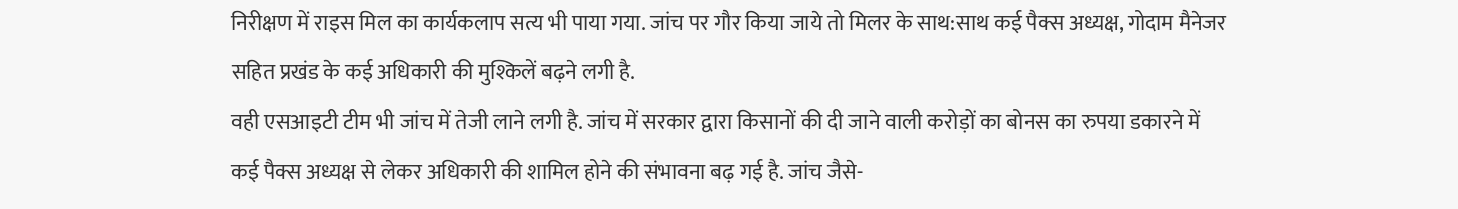निरीक्षण में राइस मिल का कार्यकलाप सत्य भी पाया गया. जांच पर गौर किया जाये तो मिलर के साथ:साथ कई पैक्स अध्यक्ष, गोदाम मैनेजर सहित प्रखंड के कई अधिकारी की मुश्किलें बढ़ने लगी है.
वही एसआइटी टीम भी जांच में तेजी लाने लगी है. जांच में सरकार द्वारा किसानों की दी जाने वाली करोड़ों का बोनस का रुपया डकारने में कई पैक्स अध्यक्ष से लेकर अधिकारी की शामिल होने की संभावना बढ़ गई है. जांच जैसे-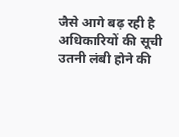जैसे आगे बढ़ रही है अधिकारियों की सूची उतनी लंबी होने की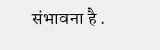संभावना है .